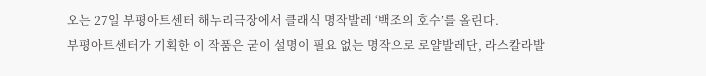오는 27일 부평아트센터 해누리극장에서 클래식 명작발레 ‘백조의 호수’를 올린다.
부평아트센터가 기획한 이 작품은 굳이 설명이 필요 없는 명작으로 로얄발레단, 라스칼라발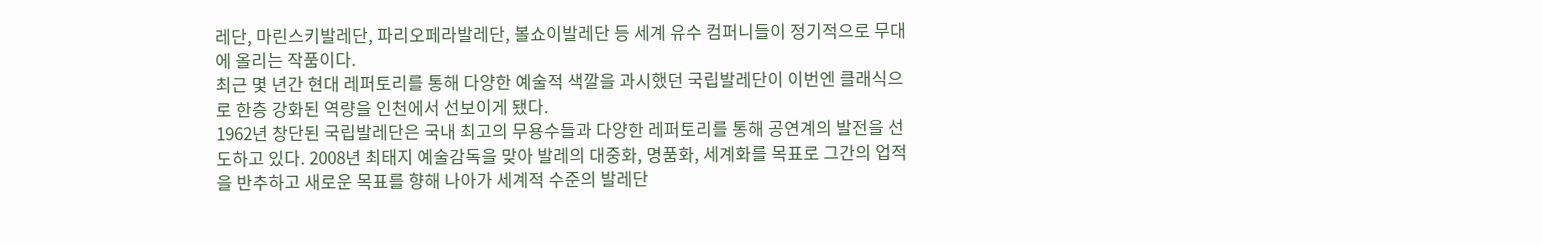레단, 마린스키발레단, 파리오페라발레단, 볼쇼이발레단 등 세계 유수 컴퍼니들이 정기적으로 무대에 올리는 작품이다.
최근 몇 년간 현대 레퍼토리를 통해 다양한 예술적 색깔을 과시했던 국립발레단이 이번엔 클래식으로 한층 강화된 역량을 인천에서 선보이게 됐다.
1962년 창단된 국립발레단은 국내 최고의 무용수들과 다양한 레퍼토리를 통해 공연계의 발전을 선도하고 있다. 2008년 최태지 예술감독을 맞아 발레의 대중화, 명품화, 세계화를 목표로 그간의 업적을 반추하고 새로운 목표를 향해 나아가 세계적 수준의 발레단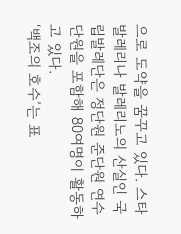으로 도약을 꿈꾸고 있다. 스타 발레리나 발레리노의 산실인 국립발레단은 정단원 준단원 연수단원을 포함해 80여명이 활동하고 있다.
‘백조의 호수’는 표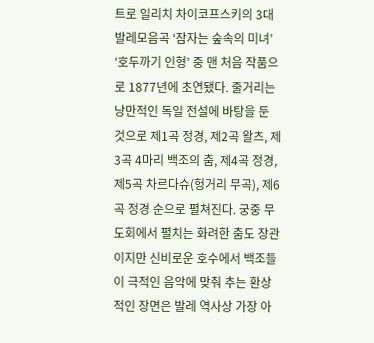트로 일리치 차이코프스키의 3대 발레모음곡 ‘잠자는 숲속의 미녀’ ‘호두까기 인형’ 중 맨 처음 작품으로 1877년에 초연됐다. 줄거리는 낭만적인 독일 전설에 바탕을 둔 것으로 제1곡 정경, 제2곡 왈츠, 제3곡 4마리 백조의 춤, 제4곡 정경, 제5곡 차르다슈(헝거리 무곡), 제6곡 정경 순으로 펼쳐진다. 궁중 무도회에서 펼치는 화려한 춤도 장관이지만 신비로운 호수에서 백조들이 극적인 음악에 맞춰 추는 환상적인 장면은 발레 역사상 가장 아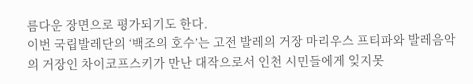름다운 장면으로 평가되기도 한다.
이번 국립발레단의 ‘백조의 호수’는 고전 발레의 거장 마리우스 프티파와 발레음악의 거장인 차이코프스키가 만난 대작으로서 인천 시민들에게 잊지못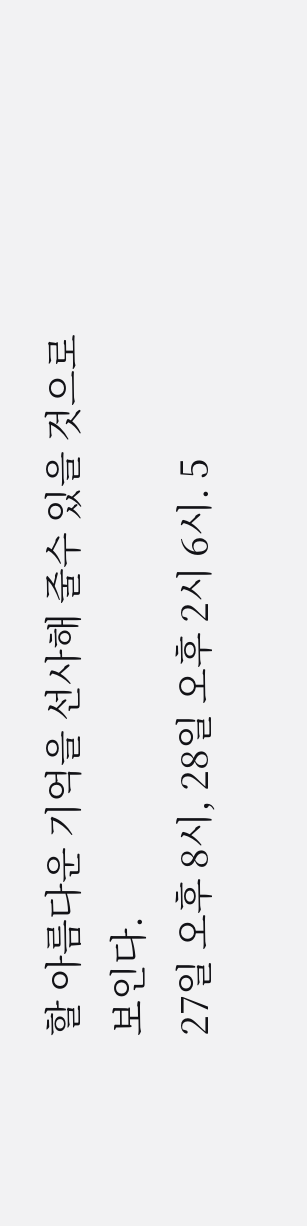할 아름다운 기억을 선사해 줄수 있을 것으로 보인다.
27일 오후 8시, 28일 오후 2시 6시. 5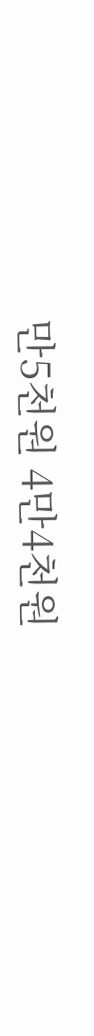만5천원 4만4천원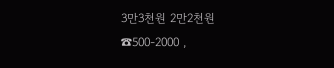3만3천원 2만2천원
☎500-2000 ,